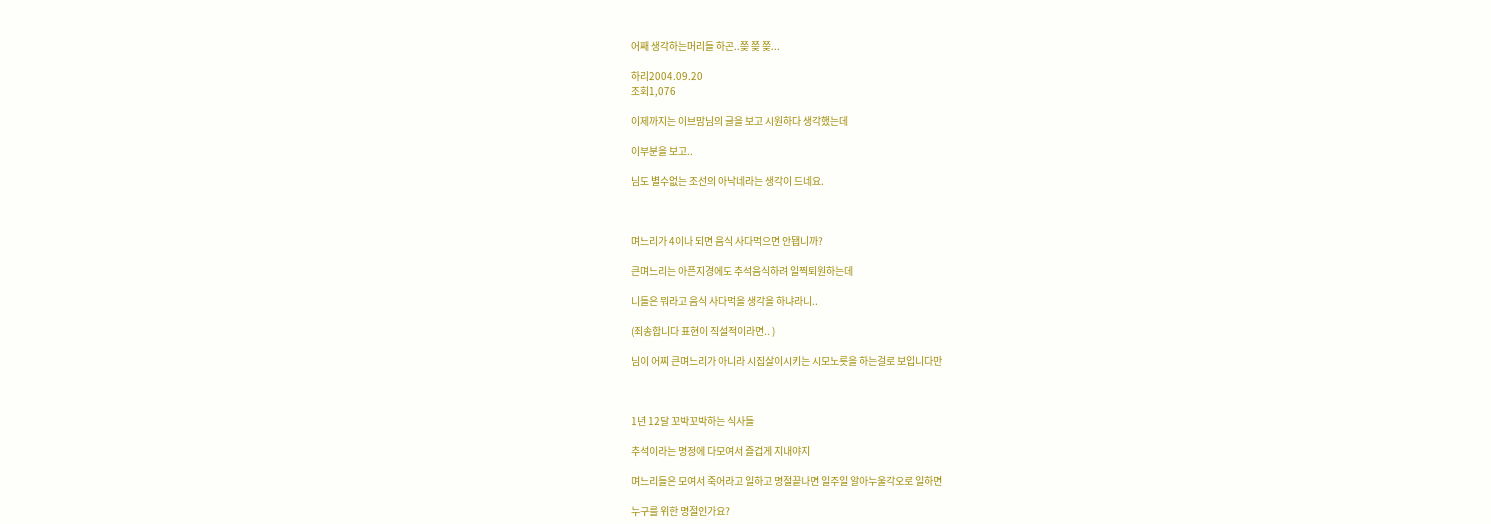어째 생각하는머리들 하곤..쯪 쯪 쯪...

하리2004.09.20
조회1,076

이제까지는 이브맘님의 글을 보고 시원하다 생각했는데

이부분을 보고..

님도 별수없는 조선의 아낙네라는 생각이 드네요.



며느리가 4이나 되면 음식 사다먹으면 안됍니까?

큰며느리는 아픈지경에도 추석음식하려 일찍퇴원하는데

니들은 뭐라고 음식 사다먹을 생각을 하냐라니..

(죄송합니다 표현이 직설적이라면.. )

님이 어찌 큰며느리가 아니라 시집살이시키는 시모노릇을 하는걸로 보입니다만



1년 12달 꼬박꼬박하는 식사들

추석이라는 명정에 다모여서 즐겁게 지내야지

며느리들은 모여서 죽어라고 일하고 명절끝나면 일주일 알아누울각오로 일하면

누구를 위한 명절인가요?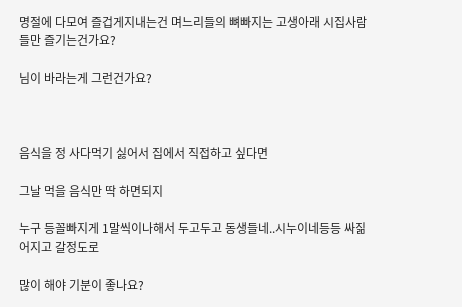명절에 다모여 즐겁게지내는건 며느리들의 뼈빠지는 고생아래 시집사람들만 즐기는건가요?

님이 바라는게 그런건가요?



음식을 정 사다먹기 싫어서 집에서 직접하고 싶다면

그날 먹을 음식만 딱 하면되지

누구 등꼴빠지게 1말씩이나해서 두고두고 동생들네..시누이네등등 싸짊어지고 갈정도로

많이 해야 기분이 좋나요?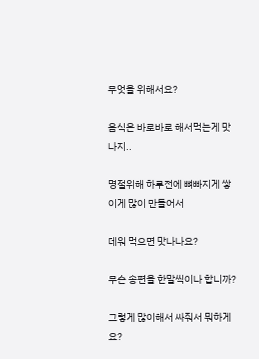무엇을 위해서요?

음식은 바로바로 해서먹는게 맛나지..

명절위해 하루전에 뼈빠지게 쌓이게 많이 만들어서

데워 먹으면 맛나나요?

무슨 송편을 한말씩이나 합니까?

그렇게 많이해서 싸줘서 뭐하게요?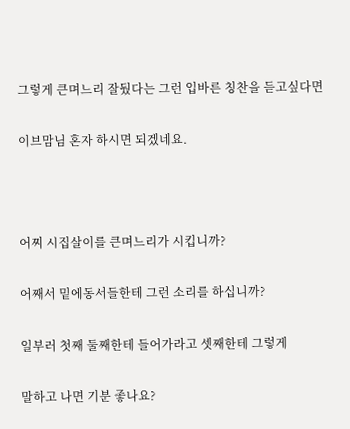그렇게 큰며느리 잘뒀다는 그런 입바른 칭찬을 듣고싶다면

이브맘님 혼자 하시면 되겠네요.



어찌 시집살이를 큰며느리가 시킵니까?

어째서 밑에동서들한테 그런 소리를 하십니까?

일부러 첫째 둘째한테 들어가라고 셋째한테 그렇게

말하고 나면 기분 좋나요?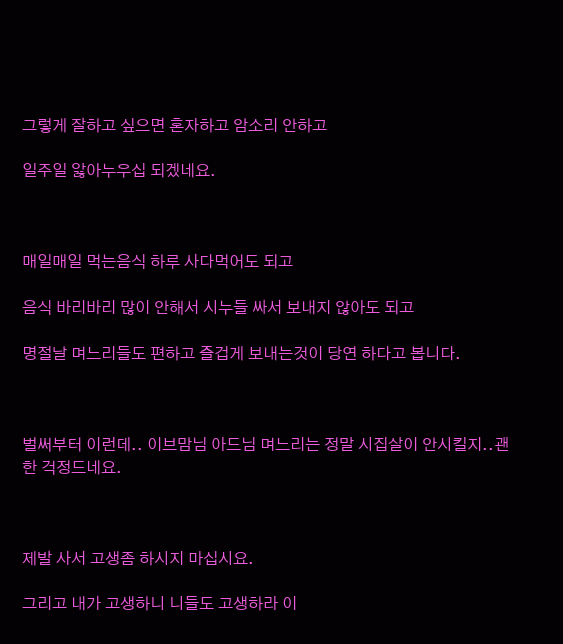그렇게 잘하고 싶으면 혼자하고 암소리 안하고

일주일 앓아누우십 되겠네요.



매일매일 먹는음식 하루 사다먹어도 되고

음식 바리바리 많이 안해서 시누들 싸서 보내지 않아도 되고

명절날 며느리들도 편하고 즐겁게 보내는것이 당연 하다고 봅니다.



벌써부터 이런데.. 이브맘님 아드님 며느리는 정말 시집살이 안시킬지..괜한 걱정드네요.



제발 사서 고생좀 하시지 마십시요.

그리고 내가 고생하니 니들도 고생하라 이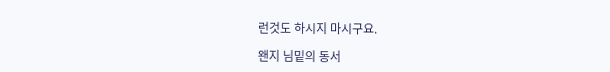런것도 하시지 마시구요.

왠지 님밑의 동서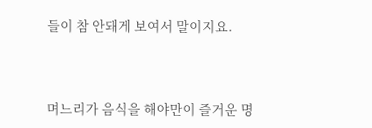들이 참 안돼게 보여서 말이지요.



며느리가 음식을 해야만이 즐거운 명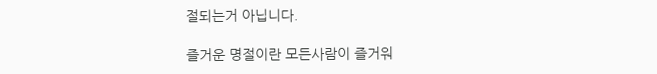절되는거 아닙니다.

즐거운 명절이란 모든사람이 즐거워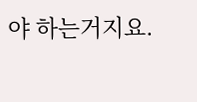야 하는거지요.